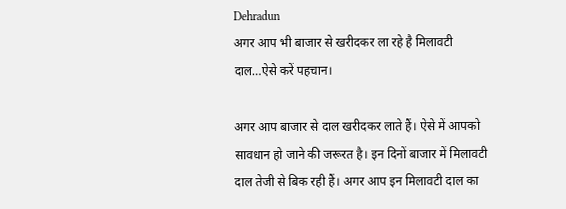Dehradun
अगर आप भी बाजार से खरीदकर ला रहे है मिलावटी दाल…ऐसे करें पहचान।

अगर आप बाजार से दाल खरीदकर लाते हैं। ऐसे में आपको सावधान हो जाने की जरूरत है। इन दिनों बाजार में मिलावटी दाल तेजी से बिक रही हैं। अगर आप इन मिलावटी दाल का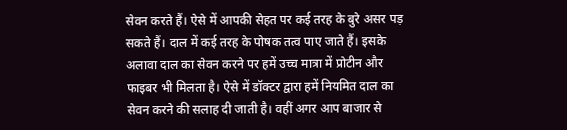सेवन करते हैं। ऐसे में आपकी सेहत पर कई तरह के बुरे असर पड़ सकते हैं। दाल में कई तरह के पोषक तत्व पाए जाते हैं। इसके अलावा दाल का सेवन करने पर हमें उच्च मात्रा में प्रोटीन और फाइबर भी मिलता है। ऐसे में डॉक्टर द्वारा हमें नियमित दाल का सेवन करने की सलाह दी जाती है। वहीं अगर आप बाजार से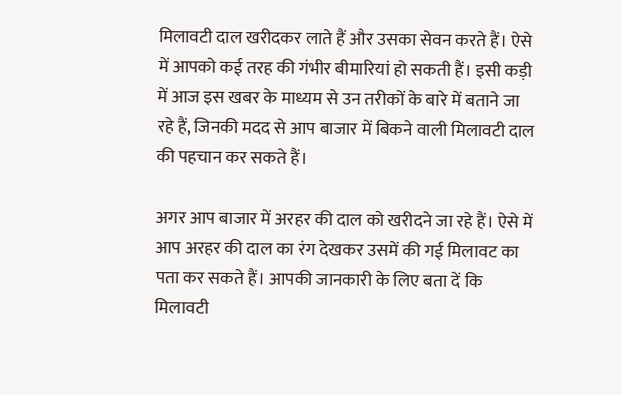मिलावटी दाल खरीदकर लाते हैं और उसका सेवन करते हैं। ऐसे में आपको कई तरह की गंभीर बीमारियां हो सकती हैं। इसी कड़ी में आज इस खबर के माध्यम से उन तरीकों के बारे में बताने जा रहे हैं, जिनकी मदद से आप बाजार में बिकने वाली मिलावटी दाल की पहचान कर सकते हैं।

अगर आप बाजार में अरहर की दाल को खरीदने जा रहे हैं। ऐसे में आप अरहर की दाल का रंग देखकर उसमें की गई मिलावट का पता कर सकते हैं। आपकी जानकारी के लिए बता दें कि मिलावटी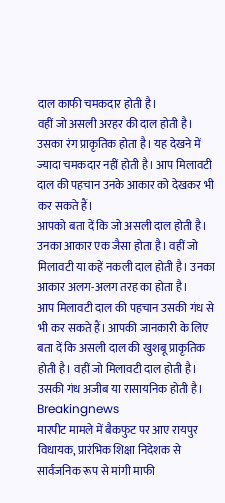दाल काफी चमकदार होती है।
वहीं जो असली अरहर की दाल होती है। उसका रंग प्राकृतिक होता है। यह देखने में ज्यादा चमकदार नहीं होती है। आप मिलावटी दाल की पहचान उनके आकार को देखकर भी कर सकते हैं।
आपको बता दें कि जो असली दाल होती है। उनका आकार एक जैसा होता है। वहीं जो मिलावटी या कहें नकली दाल होती है। उनका आकार अलग-अलग तरह का होता है।
आप मिलावटी दाल की पहचान उसकी गंध से भी कर सकते हैं। आपकी जानकारी के लिए बता दें कि असली दाल की खुशबू प्राकृतिक होती है। वहीं जो मिलावटी दाल होती है। उसकी गंध अजीब या रासायनिक होती है।
Breakingnews
मारपीट मामले में बैकफुट पर आए रायपुर विधायक, प्रारंभिक शिक्षा निदेशक से सार्वजनिक रूप से मांगी माफी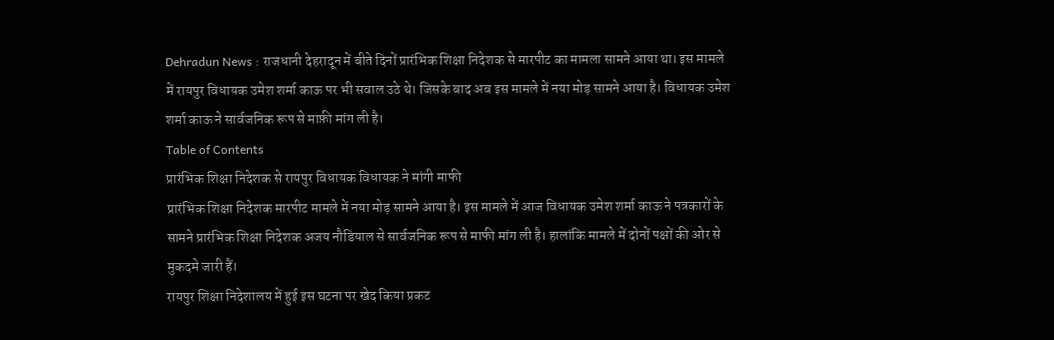Dehradun News : राजधानी देहरादून में बीते दिनों प्रारंभिक शिक्षा निदेशक से मारपीट का मामला सामने आया था। इस मामले में रायपुर विधायक उमेश शर्मा काऊ पर भी सवाल उठे थे। जिसके बाद अब इस मामले में नया मोड़ सामने आया है। विधायक उमेश शर्मा काऊ ने सार्वजनिक रूप से माफ़ी मांग ली है।
Table of Contents
प्रारंभिक शिक्षा निदेशक से रायपुर विधायक विधायक ने मांगी माफी
प्रारंभिक शिक्षा निदेशक मारपीट मामले में नया मोड़ सामने आया है। इस मामले में आज विधायक उमेश शर्मा काऊ ने पत्रकारों के सामने प्रारंभिक शिक्षा निदेशक अजय नौडियाल से सार्वजनिक रूप से माफी मांग ली है। हालांकि मामले में दोनों पक्षों की ओर से मुकदमे जारी हैं।
रायपुर शिक्षा निदेशालय में हुई इस घटना पर खेद किया प्रकट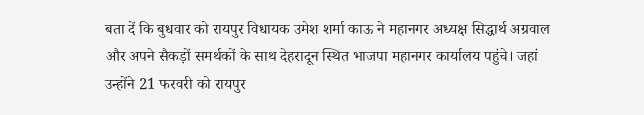बता दें कि बुधवार को रायपुर विधायक उमेश शर्मा काऊ ने महानगर अध्यक्ष सिद्धार्थ अग्रवाल और अपने सैकड़ों समर्थकों के साथ देहरादून स्थित भाजपा महानगर कार्यालय पहुंचे। जहां उन्होंने 21 फरवरी को रायपुर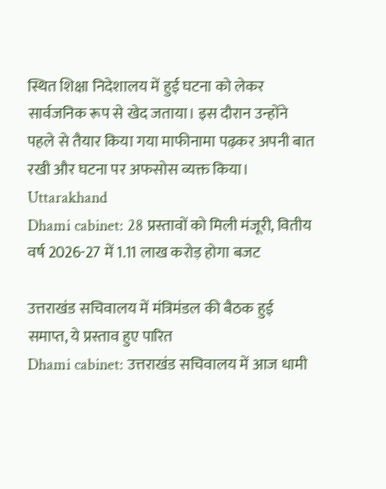स्थित शिक्षा निदेशालय में हुई घटना को लेकर सार्वजनिक रूप से खेद जताया। इस दौरान उन्होंने पहले से तैयार किया गया माफीनामा पढ़कर अपनी बात रखी और घटना पर अफसोस व्यक्त किया।
Uttarakhand
Dhami cabinet: 28 प्रस्तावों को मिली मंजूरी, वितीय वर्ष 2026-27 में 1.11 लाख करोड़ होगा बजट

उत्तराखंड सचिवालय में मंत्रिमंडल की बैठक हुई समाप्त, ये प्रस्ताव हुए पारित
Dhami cabinet: उत्तराखंड सचिवालय में आज धामी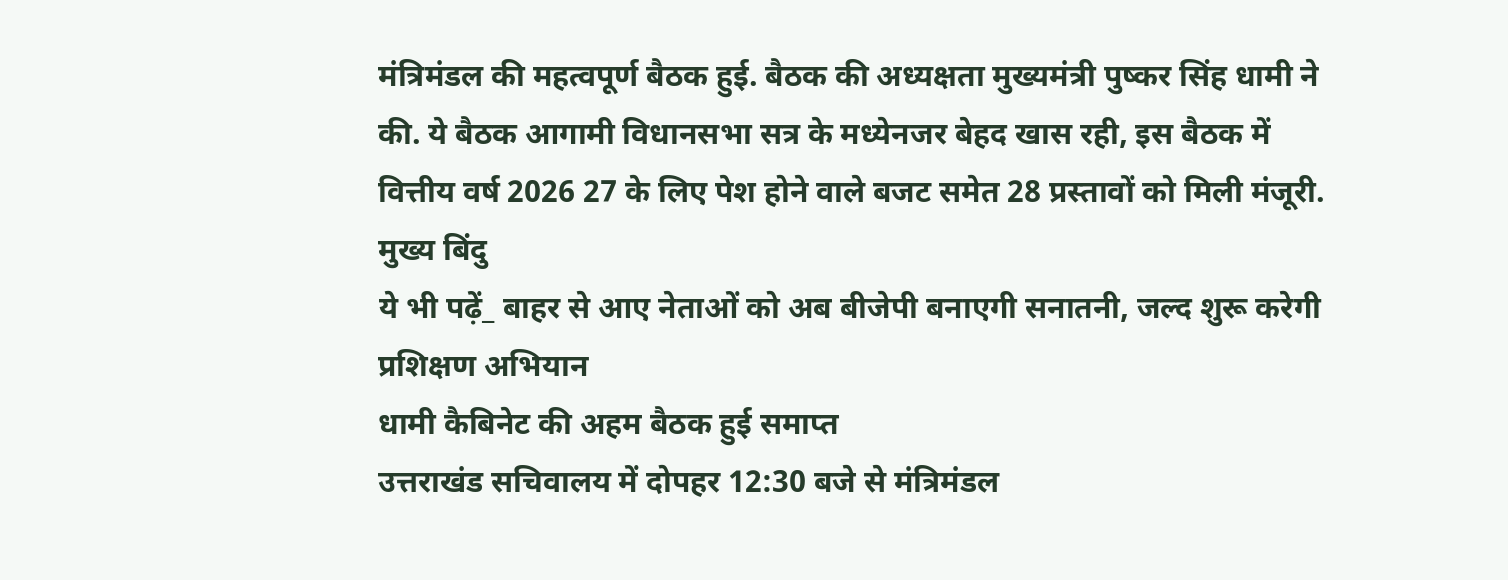मंत्रिमंडल की महत्वपूर्ण बैठक हुई. बैठक की अध्यक्षता मुख्यमंत्री पुष्कर सिंह धामी ने की. ये बैठक आगामी विधानसभा सत्र के मध्येनजर बेहद खास रही, इस बैठक में वित्तीय वर्ष 2026 27 के लिए पेश होने वाले बजट समेत 28 प्रस्तावों को मिली मंजूरी.
मुख्य बिंदु
ये भी पढ़ें_ बाहर से आए नेताओं को अब बीजेपी बनाएगी सनातनी, जल्द शुरू करेगी प्रशिक्षण अभियान
धामी कैबिनेट की अहम बैठक हुई समाप्त
उत्तराखंड सचिवालय में दोपहर 12:30 बजे से मंत्रिमंडल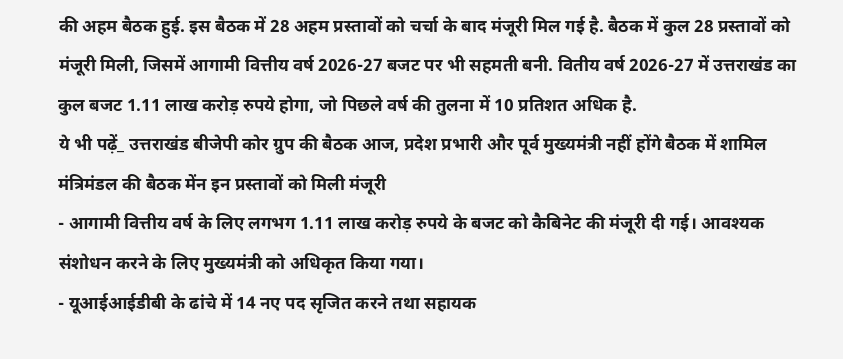की अहम बैठक हुई. इस बैठक में 28 अहम प्रस्तावों को चर्चा के बाद मंजूरी मिल गई है. बैठक में कुल 28 प्रस्तावों को मंजूरी मिली, जिसमें आगामी वित्तीय वर्ष 2026-27 बजट पर भी सहमती बनी. वितीय वर्ष 2026-27 में उत्तराखंड का कुल बजट 1.11 लाख करोड़ रुपये होगा, जो पिछले वर्ष की तुलना में 10 प्रतिशत अधिक है.
ये भी पढ़ें_ उत्तराखंड बीजेपी कोर ग्रुप की बैठक आज, प्रदेश प्रभारी और पूर्व मुख्यमंत्री नहीं होंगे बैठक में शामिल
मंत्रिमंडल की बैठक मेंन इन प्रस्तावों को मिली मंजूरी
- आगामी वित्तीय वर्ष के लिए लगभग 1.11 लाख करोड़ रुपये के बजट को कैबिनेट की मंजूरी दी गई। आवश्यक संशोधन करने के लिए मुख्यमंत्री को अधिकृत किया गया।
- यूआईआईडीबी के ढांचे में 14 नए पद सृजित करने तथा सहायक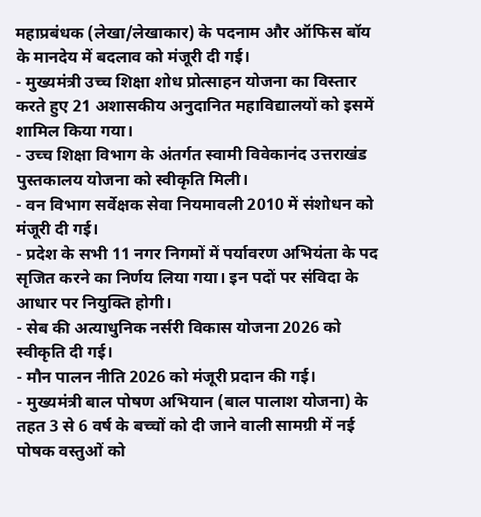महाप्रबंधक (लेखा/लेखाकार) के पदनाम और ऑफिस बॉय के मानदेय में बदलाव को मंजूरी दी गई।
- मुख्यमंत्री उच्च शिक्षा शोध प्रोत्साहन योजना का विस्तार करते हुए 21 अशासकीय अनुदानित महाविद्यालयों को इसमें शामिल किया गया।
- उच्च शिक्षा विभाग के अंतर्गत स्वामी विवेकानंद उत्तराखंड पुस्तकालय योजना को स्वीकृति मिली।
- वन विभाग सर्वेक्षक सेवा नियमावली 2010 में संशोधन को मंजूरी दी गई।
- प्रदेश के सभी 11 नगर निगमों में पर्यावरण अभियंता के पद सृजित करने का निर्णय लिया गया। इन पदों पर संविदा के आधार पर नियुक्ति होगी।
- सेब की अत्याधुनिक नर्सरी विकास योजना 2026 को स्वीकृति दी गई।
- मौन पालन नीति 2026 को मंजूरी प्रदान की गई।
- मुख्यमंत्री बाल पोषण अभियान (बाल पालाश योजना) के तहत 3 से 6 वर्ष के बच्चों को दी जाने वाली सामग्री में नई पोषक वस्तुओं को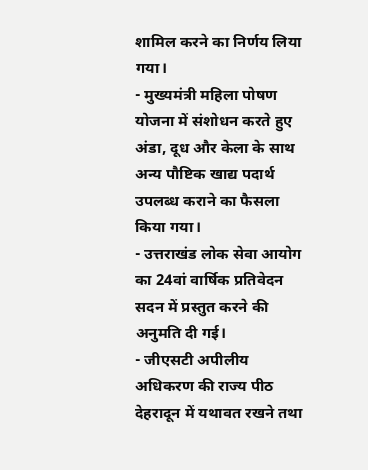शामिल करने का निर्णय लिया गया।
- मुख्यमंत्री महिला पोषण योजना में संशोधन करते हुए अंडा, दूध और केला के साथ अन्य पौष्टिक खाद्य पदार्थ उपलब्ध कराने का फैसला किया गया।
- उत्तराखंड लोक सेवा आयोग का 24वां वार्षिक प्रतिवेदन सदन में प्रस्तुत करने की अनुमति दी गई।
- जीएसटी अपीलीय अधिकरण की राज्य पीठ देहरादून में यथावत रखने तथा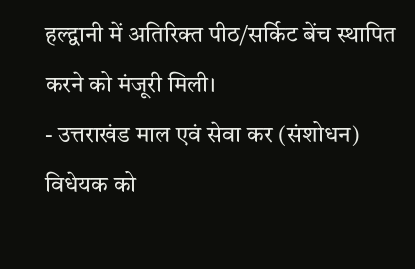हल्द्वानी में अतिरिक्त पीठ/सर्किट बेंच स्थापित करने को मंजूरी मिली।
- उत्तराखंड माल एवं सेवा कर (संशोधन) विधेयक को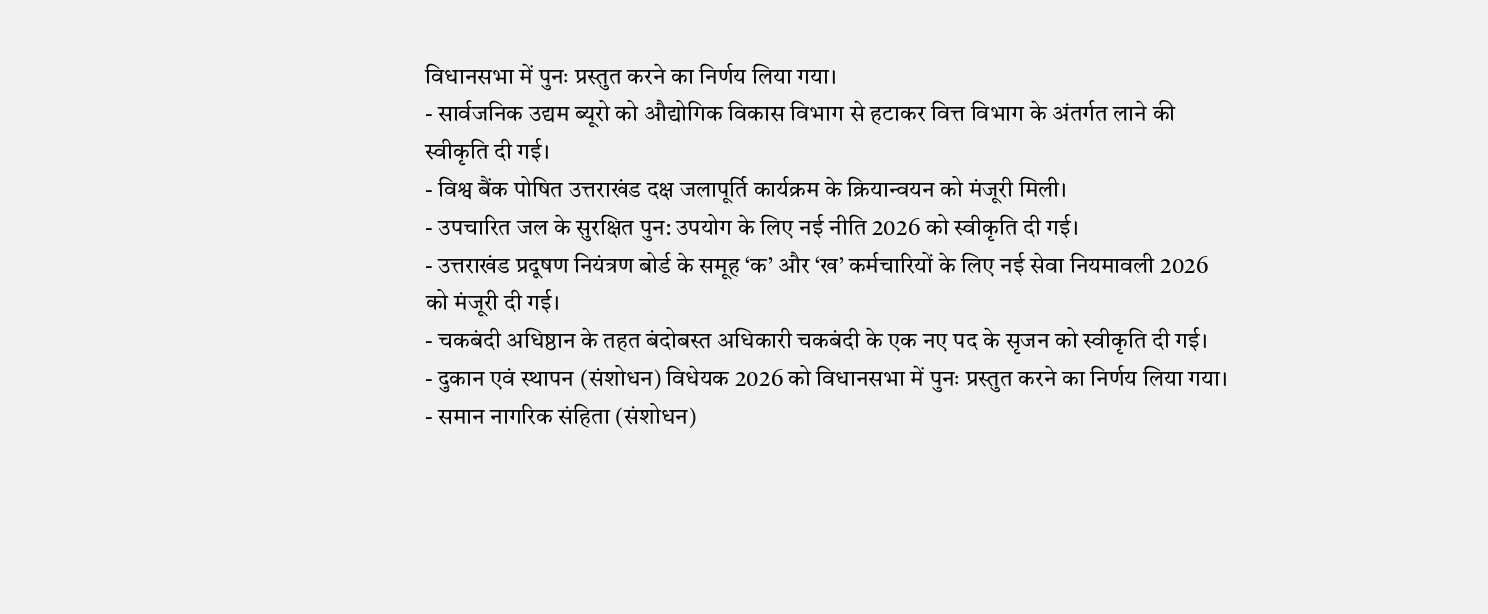विधानसभा में पुनः प्रस्तुत करने का निर्णय लिया गया।
- सार्वजनिक उद्यम ब्यूरो को औद्योगिक विकास विभाग से हटाकर वित्त विभाग के अंतर्गत लाने की स्वीकृति दी गई।
- विश्व बैंक पोषित उत्तराखंड दक्ष जलापूर्ति कार्यक्रम के क्रियान्वयन को मंजूरी मिली।
- उपचारित जल के सुरक्षित पुन: उपयोग के लिए नई नीति 2026 को स्वीकृति दी गई।
- उत्तराखंड प्रदूषण नियंत्रण बोर्ड के समूह ‘क’ और ‘ख’ कर्मचारियों के लिए नई सेवा नियमावली 2026 को मंजूरी दी गई।
- चकबंदी अधिष्ठान के तहत बंदोबस्त अधिकारी चकबंदी के एक नए पद के सृजन को स्वीकृति दी गई।
- दुकान एवं स्थापन (संशोधन) विधेयक 2026 को विधानसभा में पुनः प्रस्तुत करने का निर्णय लिया गया।
- समान नागरिक संहिता (संशोधन)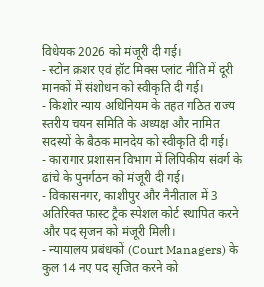विधेयक 2026 को मंजूरी दी गई।
- स्टोन क्रशर एवं हॉट मिक्स प्लांट नीति में दूरी मानकों में संशोधन को स्वीकृति दी गई।
- किशोर न्याय अधिनियम के तहत गठित राज्य स्तरीय चयन समिति के अध्यक्ष और नामित सदस्यों के बैठक मानदेय को स्वीकृति दी गई।
- कारागार प्रशासन विभाग में लिपिकीय संवर्ग के ढांचे के पुनर्गठन को मंजूरी दी गई।
- विकासनगर, काशीपुर और नैनीताल में 3 अतिरिक्त फास्ट ट्रैक स्पेशल कोर्ट स्थापित करने और पद सृजन को मंजूरी मिली।
- न्यायालय प्रबंधकों (Court Managers) के कुल 14 नए पद सृजित करने को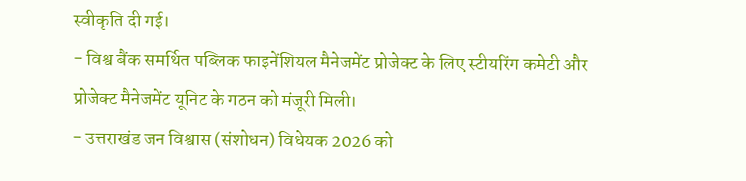स्वीकृति दी गई।
- विश्व बैंक समर्थित पब्लिक फाइनेंशियल मैनेजमेंट प्रोजेक्ट के लिए स्टीयरिंग कमेटी और प्रोजेक्ट मैनेजमेंट यूनिट के गठन को मंजूरी मिली।
- उत्तराखंड जन विश्वास (संशोधन) विधेयक 2026 को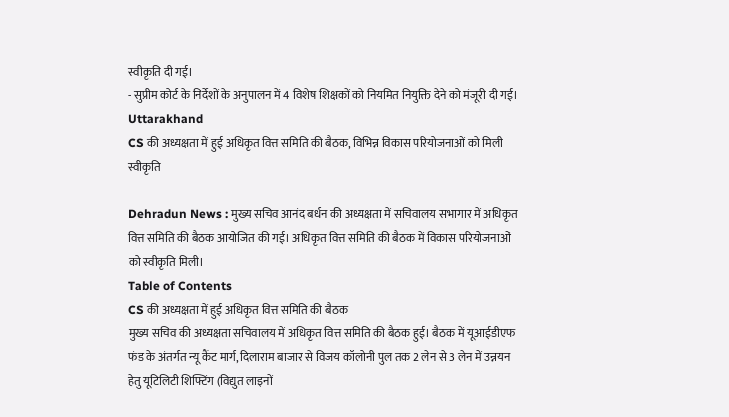स्वीकृति दी गई।
- सुप्रीम कोर्ट के निर्देशों के अनुपालन में 4 विशेष शिक्षकों को नियमित नियुक्ति देने को मंजूरी दी गई।
Uttarakhand
CS की अध्यक्षता में हुई अधिकृत वित्त समिति की बैठक, विभिन्न विकास परियोजनाओं को मिली स्वीकृति

Dehradun News : मुख्य सचिव आनंद बर्धन की अध्यक्षता में सचिवालय सभागार में अधिकृत वित्त समिति की बैठक आयोजित की गई। अधिकृत वित्त समिति की बैठक में विकास परियोजनाओं को स्वीकृति मिली।
Table of Contents
CS की अध्यक्षता में हुई अधिकृत वित्त समिति की बैठक
मुख्य सचिव की अध्यक्षता सचिवालय में अधिकृत वित्त समिति की बैठक हुई। बैठक में यूआईडीएफ फंड के अंतर्गत न्यू कैंट मार्ग, दिलाराम बाजार से विजय कॉलोनी पुल तक 2 लेन से 3 लेन में उन्नयन हेतु यूटिलिटी शिफ्टिंग (विद्युत लाइनों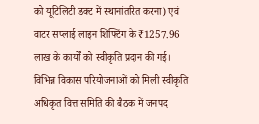को यूटिलिटी डक्ट में स्थानांतरित करना) एवं वाटर सप्लाई लाइन शिफ्टिंग के ₹1257.96 लाख के कार्यों को स्वीकृति प्रदान की गई।
विभिन्न विकास परियोजनाओं को मिली स्वीकृति
अधिकृत वित्त समिति की बैठक में जनपद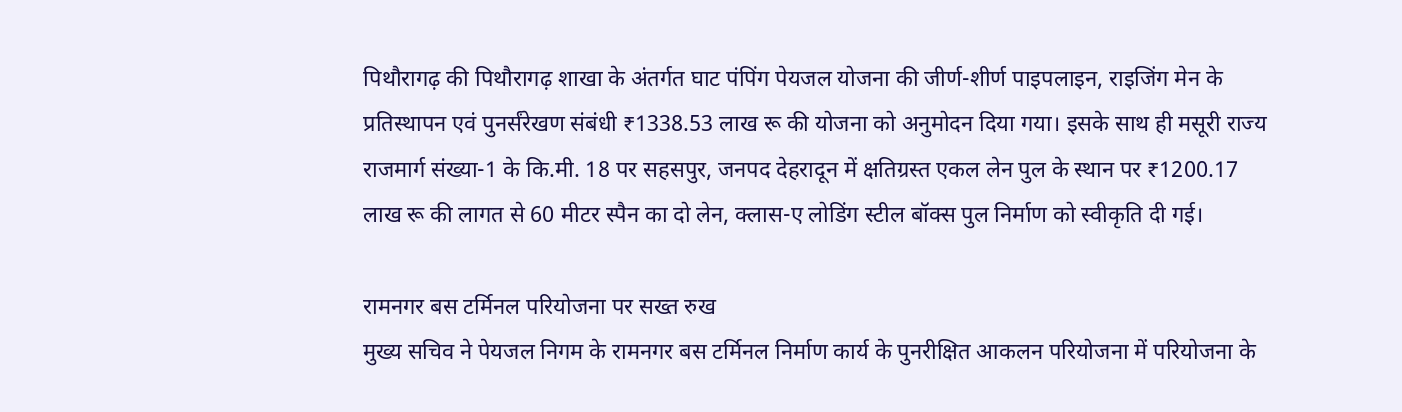पिथौरागढ़ की पिथौरागढ़ शाखा के अंतर्गत घाट पंपिंग पेयजल योजना की जीर्ण-शीर्ण पाइपलाइन, राइजिंग मेन के प्रतिस्थापन एवं पुनर्संरेखण संबंधी ₹1338.53 लाख रू की योजना को अनुमोदन दिया गया। इसके साथ ही मसूरी राज्य राजमार्ग संख्या-1 के कि.मी. 18 पर सहसपुर, जनपद देहरादून में क्षतिग्रस्त एकल लेन पुल के स्थान पर ₹1200.17 लाख रू की लागत से 60 मीटर स्पैन का दो लेन, क्लास-ए लोडिंग स्टील बॉक्स पुल निर्माण को स्वीकृति दी गई।

रामनगर बस टर्मिनल परियोजना पर सख्त रुख
मुख्य सचिव ने पेयजल निगम के रामनगर बस टर्मिनल निर्माण कार्य के पुनरीक्षित आकलन परियोजना में परियोजना के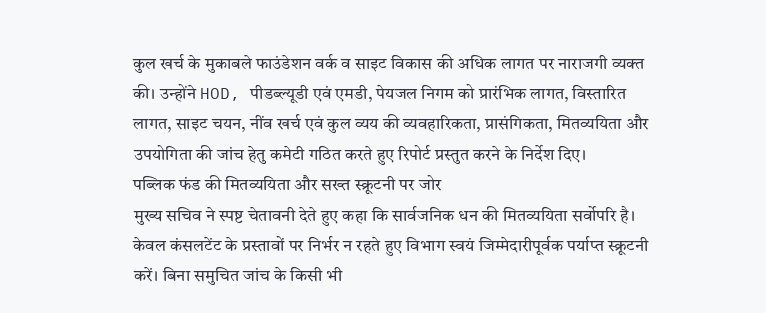कुल खर्च के मुकाबले फाउंडेशन वर्क व साइट विकास की अधिक लागत पर नाराजगी व्यक्त की। उन्होंने HOD, पीडब्ल्यूडी एवं एमडी, पेयजल निगम को प्रारंभिक लागत, विस्तारित लागत, साइट चयन, नींव खर्च एवं कुल व्यय की व्यवहारिकता, प्रासंगिकता, मितव्ययिता और उपयोगिता की जांच हेतु कमेटी गठित करते हुए रिपोर्ट प्रस्तुत करने के निर्देश दिए।
पब्लिक फंड की मितव्ययिता और सख्त स्क्रूटनी पर जोर
मुख्य सचिव ने स्पष्ट चेतावनी देते हुए कहा कि सार्वजनिक धन की मितव्ययिता सर्वोपरि है। केवल कंसलटेंट के प्रस्तावों पर निर्भर न रहते हुए विभाग स्वयं जिम्मेदारीपूर्वक पर्याप्त स्क्रूटनी करें। बिना समुचित जांच के किसी भी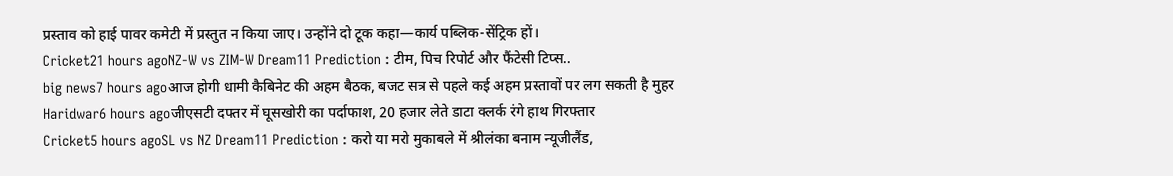प्रस्ताव को हाई पावर कमेटी में प्रस्तुत न किया जाए। उन्होंने दो टूक कहा—कार्य पब्लिक-सेंट्रिक हों।
Cricket21 hours agoNZ-W vs ZIM-W Dream11 Prediction : टीम, पिच रिपोर्ट और फैंटेसी टिप्स..
big news7 hours agoआज होगी धामी कैबिनेट की अहम बैठक, बजट सत्र से पहले कई अहम प्रस्तावों पर लग सकती है मुहर
Haridwar6 hours agoजीएसटी दफ्तर में घूसखोरी का पर्दाफाश, 20 हजार लेते डाटा क्लर्क रंगे हाथ गिरफ्तार
Cricket5 hours agoSL vs NZ Dream11 Prediction : करो या मरो मुकाबले में श्रीलंका बनाम न्यूजीलैंड,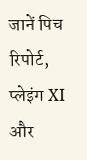जानें पिच रिपोर्ट, प्लेइंग XI और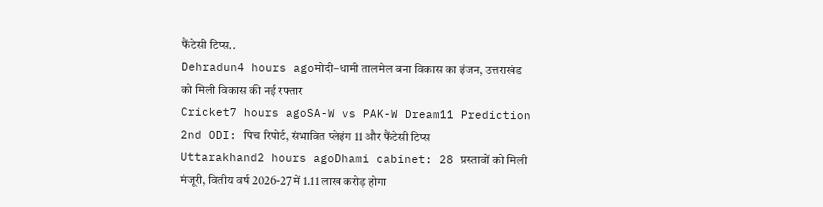फैंटेसी टिप्स..
Dehradun4 hours agoमोदी–धामी तालमेल बना विकास का इंजन, उत्तराखंड को मिली विकास की नई रफ्तार
Cricket7 hours agoSA-W vs PAK-W Dream11 Prediction 2nd ODI: पिच रिपोर्ट, संभावित प्लेइंग 11 और फैंटेसी टिप्स
Uttarakhand2 hours agoDhami cabinet: 28 प्रस्तावों को मिली मंजूरी, वितीय वर्ष 2026-27 में 1.11 लाख करोड़ होगा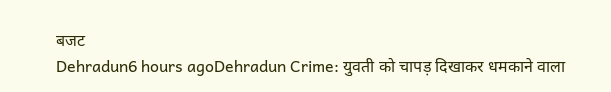बजट
Dehradun6 hours agoDehradun Crime: युवती को चापड़ दिखाकर धमकाने वाला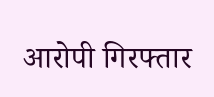आरोपी गिरफ्तार